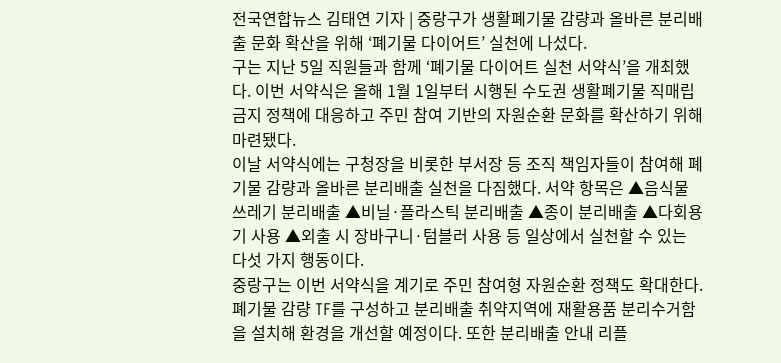전국연합뉴스 김태연 기자 | 중랑구가 생활폐기물 감량과 올바른 분리배출 문화 확산을 위해 ‘폐기물 다이어트’ 실천에 나섰다.
구는 지난 5일 직원들과 함께 ‘폐기물 다이어트 실천 서약식’을 개최했다. 이번 서약식은 올해 1월 1일부터 시행된 수도권 생활폐기물 직매립 금지 정책에 대응하고 주민 참여 기반의 자원순환 문화를 확산하기 위해 마련됐다.
이날 서약식에는 구청장을 비롯한 부서장 등 조직 책임자들이 참여해 폐기물 감량과 올바른 분리배출 실천을 다짐했다. 서약 항목은 ▲음식물 쓰레기 분리배출 ▲비닐·플라스틱 분리배출 ▲종이 분리배출 ▲다회용기 사용 ▲외출 시 장바구니·텀블러 사용 등 일상에서 실천할 수 있는 다섯 가지 행동이다.
중랑구는 이번 서약식을 계기로 주민 참여형 자원순환 정책도 확대한다. 폐기물 감량 TF를 구성하고 분리배출 취약지역에 재활용품 분리수거함을 설치해 환경을 개선할 예정이다. 또한 분리배출 안내 리플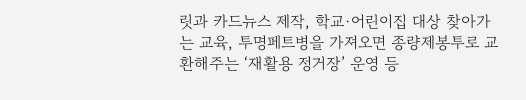릿과 카드뉴스 제작, 학교·어린이집 대상 찾아가는 교육, 투명페트병을 가져오면 종량제봉투로 교환해주는 ‘재활용 정거장’ 운영 등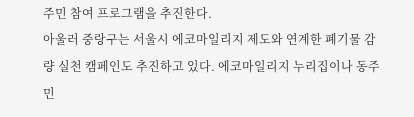주민 참여 프로그램을 추진한다.
아울러 중랑구는 서울시 에코마일리지 제도와 연계한 폐기물 감량 실천 캠페인도 추진하고 있다. 에코마일리지 누리집이나 동주민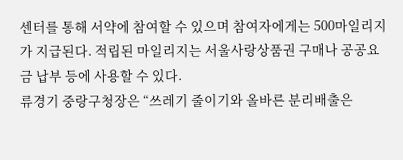센터를 통해 서약에 참여할 수 있으며 참여자에게는 500마일리지가 지급된다. 적립된 마일리지는 서울사랑상품권 구매나 공공요금 납부 등에 사용할 수 있다.
류경기 중랑구청장은 “쓰레기 줄이기와 올바른 분리배출은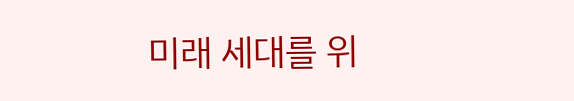미래 세대를 위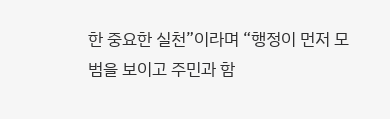한 중요한 실천”이라며 “행정이 먼저 모범을 보이고 주민과 함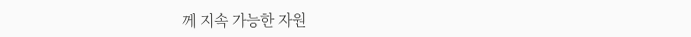께 지속 가능한 자원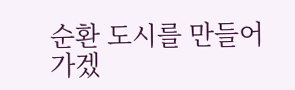순환 도시를 만들어 가겠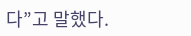다”고 말했다.